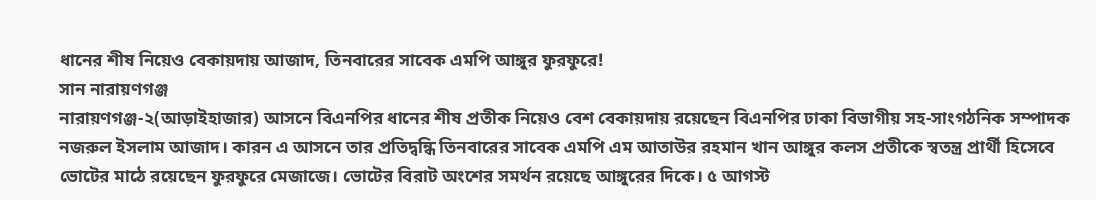ধানের শীষ নিয়েও বেকায়দায় আজাদ, তিনবারের সাবেক এমপি আঙ্গুর ফুরফুরে!
সান নারায়ণগঞ্জ
নারায়ণগঞ্জ-২(আড়াইহাজার) আসনে বিএনপির ধানের শীষ প্রতীক নিয়েও বেশ বেকায়দায় রয়েছেন বিএনপির ঢাকা বিভাগীয় সহ-সাংগঠনিক সম্পাদক নজরুল ইসলাম আজাদ। কারন এ আসনে তার প্রতিদ্বন্ধি তিনবারের সাবেক এমপি এম আতাউর রহমান খান আঙ্গুর কলস প্রতীকে স্বতন্ত্র প্রার্থী হিসেবে ভোটের মাঠে রয়েছেন ফুরফুরে মেজাজে। ভোটের বিরাট অংশের সমর্থন রয়েছে আঙ্গুরের দিকে। ৫ আগস্ট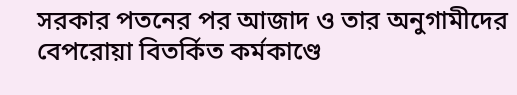সরকার পতনের পর আজাদ ও তার অনুগামীদের বেপরোয়া বিতর্কিত কর্মকাণ্ডে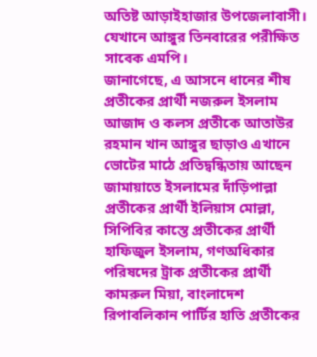অতিষ্ট আড়াইহাজার উপজেলাবাসী। যেখানে আঙ্গুর তিনবারের পরীক্ষিত সাবেক এমপি।
জানাগেছে, এ আসনে ধানের শীষ প্রতীকের প্রার্থী নজরুল ইসলাম আজাদ ও কলস প্রতীকে আতাউর রহমান খান আঙ্গুর ছাড়াও এখানে ভোটের মাঠে প্রতিদ্বন্ধিতায় আছেন জামায়াতে ইসলামের দাঁড়িপাল্লা প্রতীকের প্রার্থী ইলিয়াস মোল্লা, সিপিবির কাস্তে প্রতীকের প্রার্থী হাফিজুল ইসলাম, গণঅধিকার পরিষদের ট্রাক প্রতীকের প্রার্থী কামরুল মিয়া, বাংলাদেশ রিপাবলিকান পার্টির হাতি প্রতীকের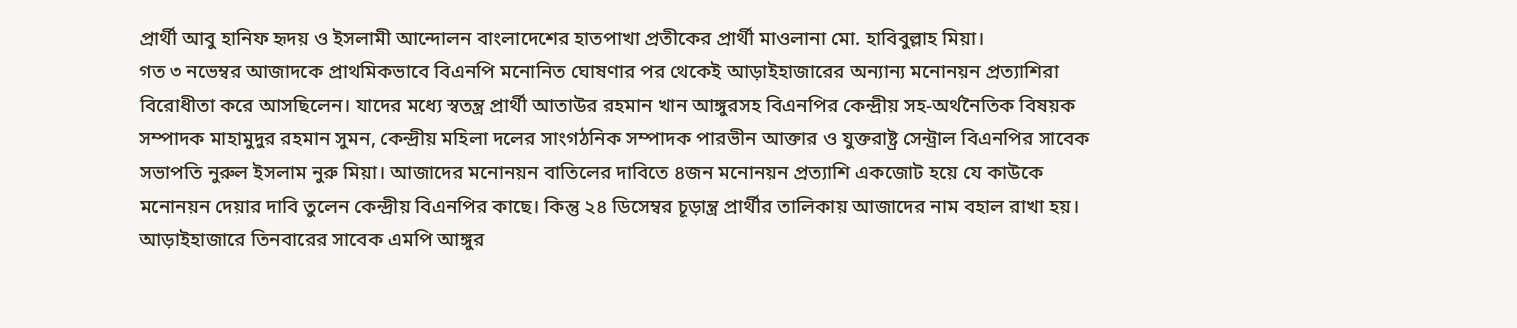প্রার্থী আবু হানিফ হৃদয় ও ইসলামী আন্দোলন বাংলাদেশের হাতপাখা প্রতীকের প্রার্থী মাওলানা মো. হাবিবুল্লাহ মিয়া।
গত ৩ নভেম্বর আজাদকে প্রাথমিকভাবে বিএনপি মনোনিত ঘোষণার পর থেকেই আড়াইহাজারের অন্যান্য মনোনয়ন প্রত্যাশিরা বিরোধীতা করে আসছিলেন। যাদের মধ্যে স্বতন্ত্র প্রার্থী আতাউর রহমান খান আঙ্গুরসহ বিএনপির কেন্দ্রীয় সহ-অর্থনৈতিক বিষয়ক সম্পাদক মাহামুদুর রহমান সুমন, কেন্দ্রীয় মহিলা দলের সাংগঠনিক সম্পাদক পারভীন আক্তার ও যুক্তরাষ্ট্র সেন্ট্রাল বিএনপির সাবেক সভাপতি নুরুল ইসলাম নুরু মিয়া। আজাদের মনোনয়ন বাতিলের দাবিতে ৪জন মনোনয়ন প্রত্যাশি একজোট হয়ে যে কাউকে মনোনয়ন দেয়ার দাবি তুলেন কেন্দ্রীয় বিএনপির কাছে। কিন্তু ২৪ ডিসেম্বর চূড়ান্ত্র প্রার্থীর তালিকায় আজাদের নাম বহাল রাখা হয়।
আড়াইহাজারে তিনবারের সাবেক এমপি আঙ্গুর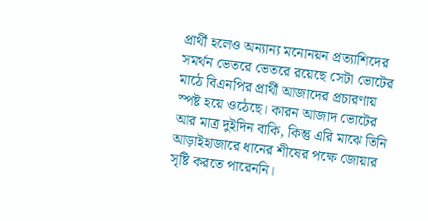প্রার্থী হলেও অন্যান্য মনোনয়ন প্রত্যাশিদের সমর্থন ভেতরে ভেতরে রয়েছে সেটা ভোটের মাঠে বিএনপির প্রার্থী আজাদের প্রচারণায় স্পষ্ট হয়ে ওঠেছে। কারন আজাদ ভোটের আর মাত্র দুইদিন বাকি, কিন্তু এরি মাঝে তিনি আড়াইহাজারে ধানের শীষের পক্ষে জোয়ার সৃষ্টি করতে পারেননি।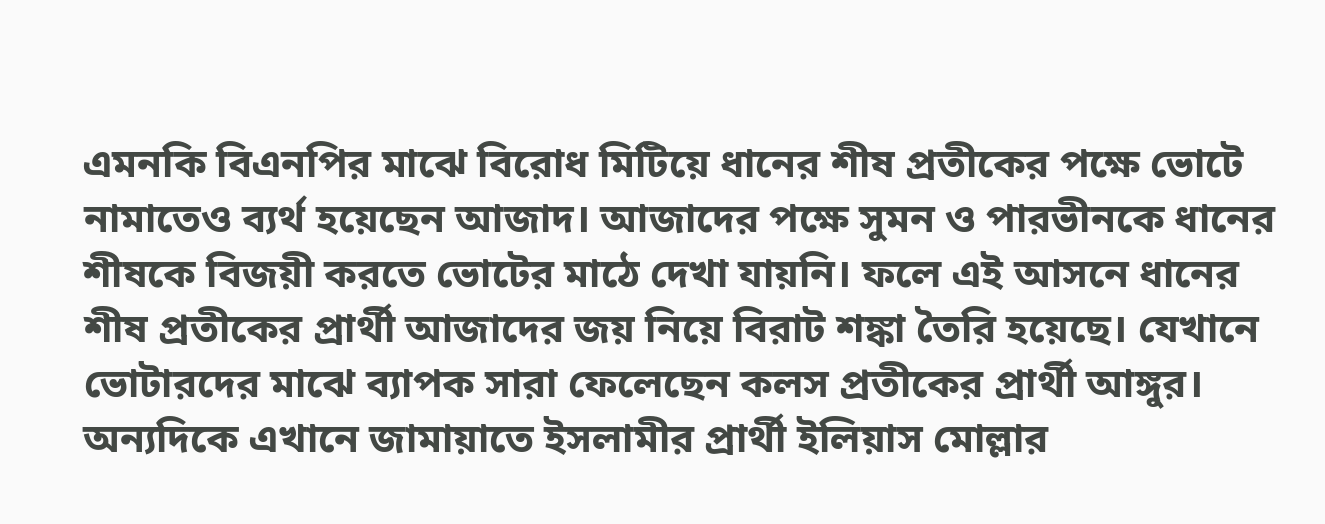এমনকি বিএনপির মাঝে বিরোধ মিটিয়ে ধানের শীষ প্রতীকের পক্ষে ভোটে নামাতেও ব্যর্থ হয়েছেন আজাদ। আজাদের পক্ষে সুমন ও পারভীনকে ধানের শীষকে বিজয়ী করতে ভোটের মাঠে দেখা যায়নি। ফলে এই আসনে ধানের শীষ প্রতীকের প্রার্থী আজাদের জয় নিয়ে বিরাট শঙ্কা তৈরি হয়েছে। যেখানে ভোটারদের মাঝে ব্যাপক সারা ফেলেছেন কলস প্রতীকের প্রার্থী আঙ্গুর।
অন্যদিকে এখানে জামায়াতে ইসলামীর প্রার্থী ইলিয়াস মোল্লার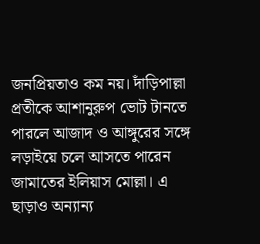জনপ্রিয়তাও কম নয়। দাঁড়িপাল্লা প্রতীকে আশানুরুপ ভোট টানতে পারলে আজাদ ও আঙ্গুরের সঙ্গে লড়াইয়ে চলে আসতে পারেন জামাতের ইলিয়াস মোল্লা। এ ছাড়াও অন্যান্য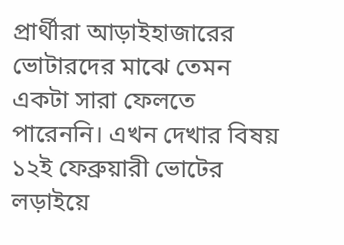প্রার্থীরা আড়াইহাজারের ভোটারদের মাঝে তেমন একটা সারা ফেলতে পারেননি। এখন দেখার বিষয় ১২ই ফেব্রুয়ারী ভোটের লড়াইয়ে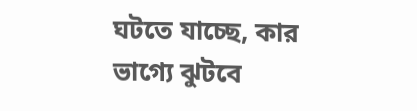ঘটতে যাচ্ছে, কার ভাগ্যে ঝুটবে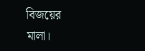বিজয়ের মালা।